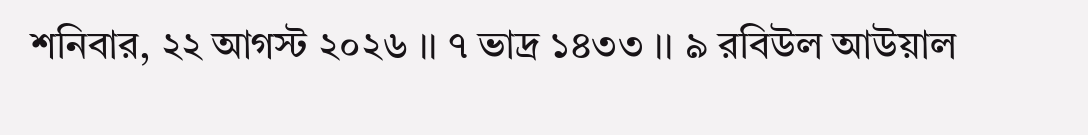শনিবার, ২২ আগস্ট ২০২৬ ।। ৭ ভাদ্র ১৪৩৩ ।। ৯ রবিউল আউয়াল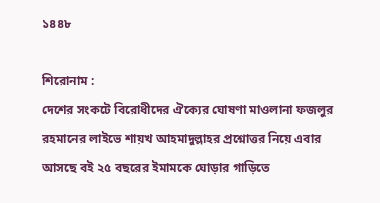১৪৪৮

শিরোনাম :
দেশের সংকটে বিরোধীদের ঐক্যের ঘোষণা মাওলানা ফজলুর রহমানের লাইভে শায়খ আহমাদুল্লাহর প্রশ্নোত্তর নিয়ে এবার আসছে বই ২৫ বছরের ইমামকে ঘোড়ার গাড়িতে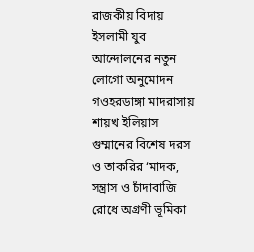রাজকীয় বিদায় ইসলামী যুব আন্দোলনের নতুন লোগো অনুমোদন গওহরডাঙ্গা মাদরাসায় শায়খ ইলিয়াস গুম্মানের বিশেষ দরস ও তাকরির ‘মাদক, সন্ত্রাস ও চাঁদাবাজি রোধে অগ্রণী ভূমিকা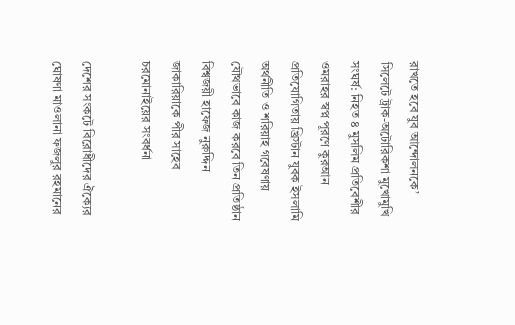রাখতে হবে যুব আন্দোলনকে’ সিলেটে ট্রাক-অটোরিকশা মুখোমুখি সংঘর্ষ: নিহত ৪ মুসলিম প্রতিবেশীর ওমরাহর স্বপ্ন পূরণে কুরআন প্রতিযোগিতায় খ্রিস্টান যুবক ইসলামি অর্থনীতি ও শরিয়াহ গবেষণায় যৌথভাবে কাজ করবে তিন প্রতিষ্ঠান বিশ্বজয়ী হাফেজ নুরুদ্দিন জাকারিয়াকে পীর সাহেব চরমোনাইয়ের সংবর্ধনা

দেশের সংকটে বিরোধীদের ঐক্যের ঘোষণা মাওলানা ফজলুর রহমানের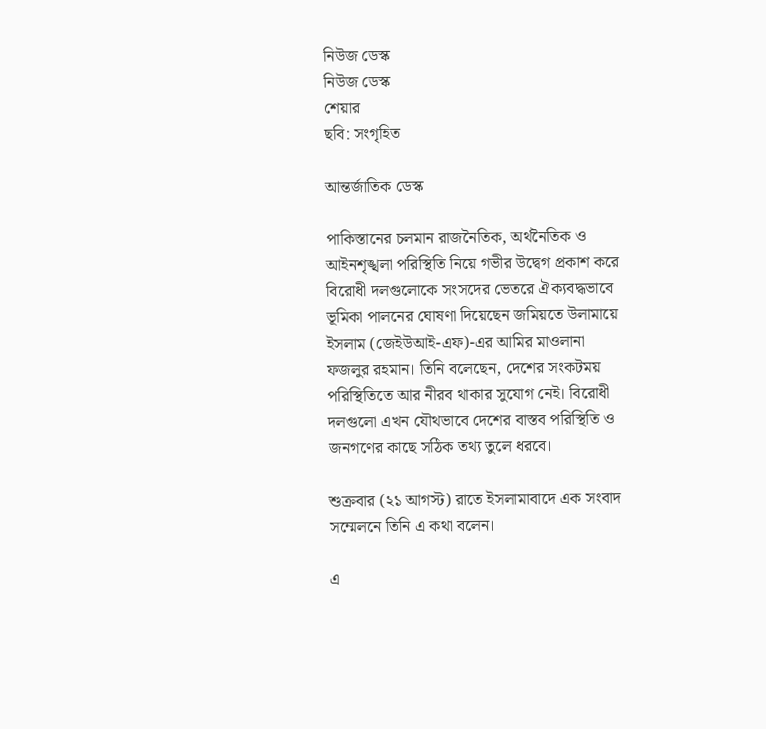নিউজ ডেস্ক
নিউজ ডেস্ক
শেয়ার
ছবি: সংগৃহিত

আন্তর্জাতিক ডেস্ক

পাকিস্তানের চলমান রাজনৈতিক, অর্থনৈতিক ও আইনশৃঙ্খলা পরিস্থিতি নিয়ে গভীর উদ্বেগ প্রকাশ করে বিরোধী দলগুলোকে সংসদের ভেতরে ঐক্যবদ্ধভাবে ভূমিকা পালনের ঘোষণা দিয়েছেন জমিয়তে উলামায়ে ইসলাম (জেইউআই-এফ)-এর আমির মাওলানা ফজলুর রহমান। তিনি বলেছেন, দেশের সংকটময় পরিস্থিতিতে আর নীরব থাকার সুযোগ নেই। বিরোধী দলগুলো এখন যৌথভাবে দেশের বাস্তব পরিস্থিতি ও জনগণের কাছে সঠিক তথ্য তুলে ধরবে।

শুক্রবার (২১ আগস্ট) রাতে ইসলামাবাদে এক সংবাদ সম্মেলনে তিনি এ কথা বলেন।

এ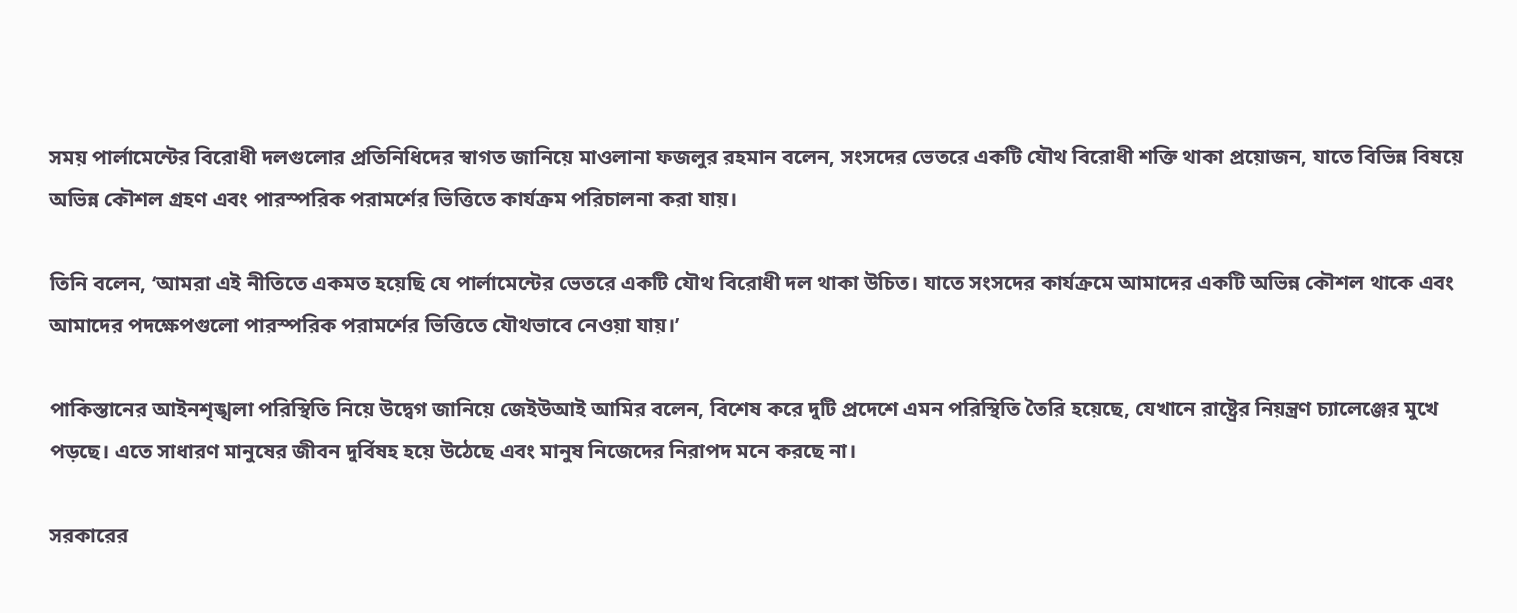সময় পার্লামেন্টের বিরোধী দলগুলোর প্রতিনিধিদের স্বাগত জানিয়ে মাওলানা ফজলুর রহমান বলেন, সংসদের ভেতরে একটি যৌথ বিরোধী শক্তি থাকা প্রয়োজন, যাতে বিভিন্ন বিষয়ে অভিন্ন কৌশল গ্রহণ এবং পারস্পরিক পরামর্শের ভিত্তিতে কার্যক্রম পরিচালনা করা যায়।

তিনি বলেন, ‘আমরা এই নীতিতে একমত হয়েছি যে পার্লামেন্টের ভেতরে একটি যৌথ বিরোধী দল থাকা উচিত। যাতে সংসদের কার্যক্রমে আমাদের একটি অভিন্ন কৌশল থাকে এবং আমাদের পদক্ষেপগুলো পারস্পরিক পরামর্শের ভিত্তিতে যৌথভাবে নেওয়া যায়।’

পাকিস্তানের আইনশৃঙ্খলা পরিস্থিতি নিয়ে উদ্বেগ জানিয়ে জেইউআই আমির বলেন, বিশেষ করে দুটি প্রদেশে এমন পরিস্থিতি তৈরি হয়েছে, যেখানে রাষ্ট্রের নিয়ন্ত্রণ চ্যালেঞ্জের মুখে পড়ছে। এতে সাধারণ মানুষের জীবন দুর্বিষহ হয়ে উঠেছে এবং মানুষ নিজেদের নিরাপদ মনে করছে না।

সরকারের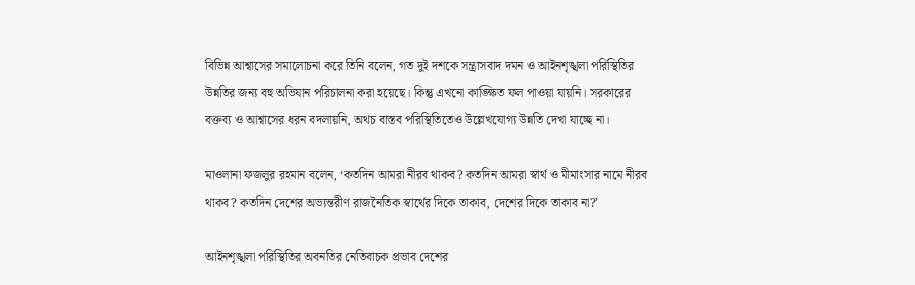বিভিন্ন আশ্বাসের সমালোচনা করে তিনি বলেন, গত দুই দশকে সন্ত্রাসবাদ দমন ও আইনশৃঙ্খলা পরিস্থিতির উন্নতির জন্য বহু অভিযান পরিচালনা করা হয়েছে। কিন্তু এখনো কাঙ্ক্ষিত ফল পাওয়া যায়নি। সরকারের বক্তব্য ও আশ্বাসের ধরন বদলায়নি, অথচ বাস্তব পরিস্থিতিতেও উল্লেখযোগ্য উন্নতি দেখা যাচ্ছে না।

মাওলানা ফজলুর রহমান বলেন, ‘কতদিন আমরা নীরব থাকব? কতদিন আমরা স্বার্থ ও মীমাংসার নামে নীরব থাকব? কতদিন দেশের অভ্যন্তরীণ রাজনৈতিক স্বার্থের দিকে তাকাব, দেশের দিকে তাকাব না?’

আইনশৃঙ্খলা পরিস্থিতির অবনতির নেতিবাচক প্রভাব দেশের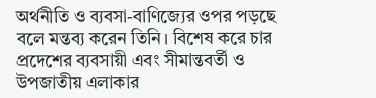অর্থনীতি ও ব্যবসা-বাণিজ্যের ওপর পড়ছে বলে মন্তব্য করেন তিনি। বিশেষ করে চার প্রদেশের ব্যবসায়ী এবং সীমান্তবর্তী ও উপজাতীয় এলাকার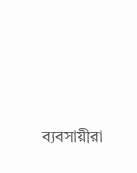ব্যবসায়ীরা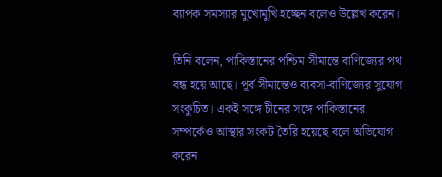ব্যাপক সমস্যার মুখোমুখি হচ্ছেন বলেও উল্লেখ করেন।

তিনি বলেন, পাকিস্তানের পশ্চিম সীমান্তে বাণিজ্যের পথ বন্ধ হয়ে আছে। পূর্ব সীমান্তেও ব্যবসা-বাণিজ্যের সুযোগ সংকুচিত। একই সঙ্গে চীনের সঙ্গে পাকিস্তানের সম্পর্কেও আস্থার সংকট তৈরি হয়েছে বলে অভিযোগ করেন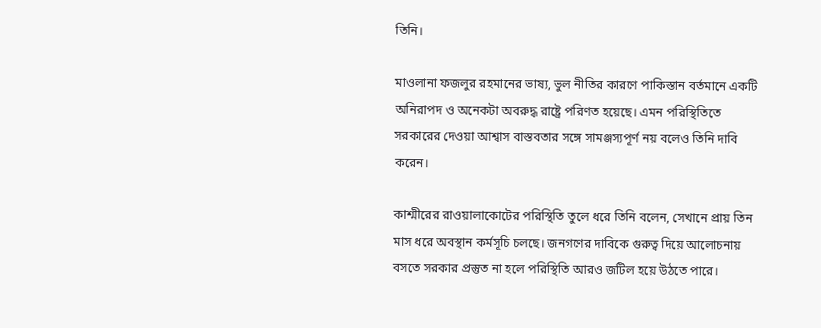তিনি।

মাওলানা ফজলুর রহমানের ভাষ্য, ভুল নীতির কারণে পাকিস্তান বর্তমানে একটি অনিরাপদ ও অনেকটা অবরুদ্ধ রাষ্ট্রে পরিণত হয়েছে। এমন পরিস্থিতিতে সরকারের দেওয়া আশ্বাস বাস্তবতার সঙ্গে সামঞ্জস্যপূর্ণ নয় বলেও তিনি দাবি করেন।

কাশ্মীরের রাওয়ালাকোটের পরিস্থিতি তুলে ধরে তিনি বলেন, সেখানে প্রায় তিন মাস ধরে অবস্থান কর্মসূচি চলছে। জনগণের দাবিকে গুরুত্ব দিয়ে আলোচনায় বসতে সরকার প্রস্তুত না হলে পরিস্থিতি আরও জটিল হয়ে উঠতে পারে।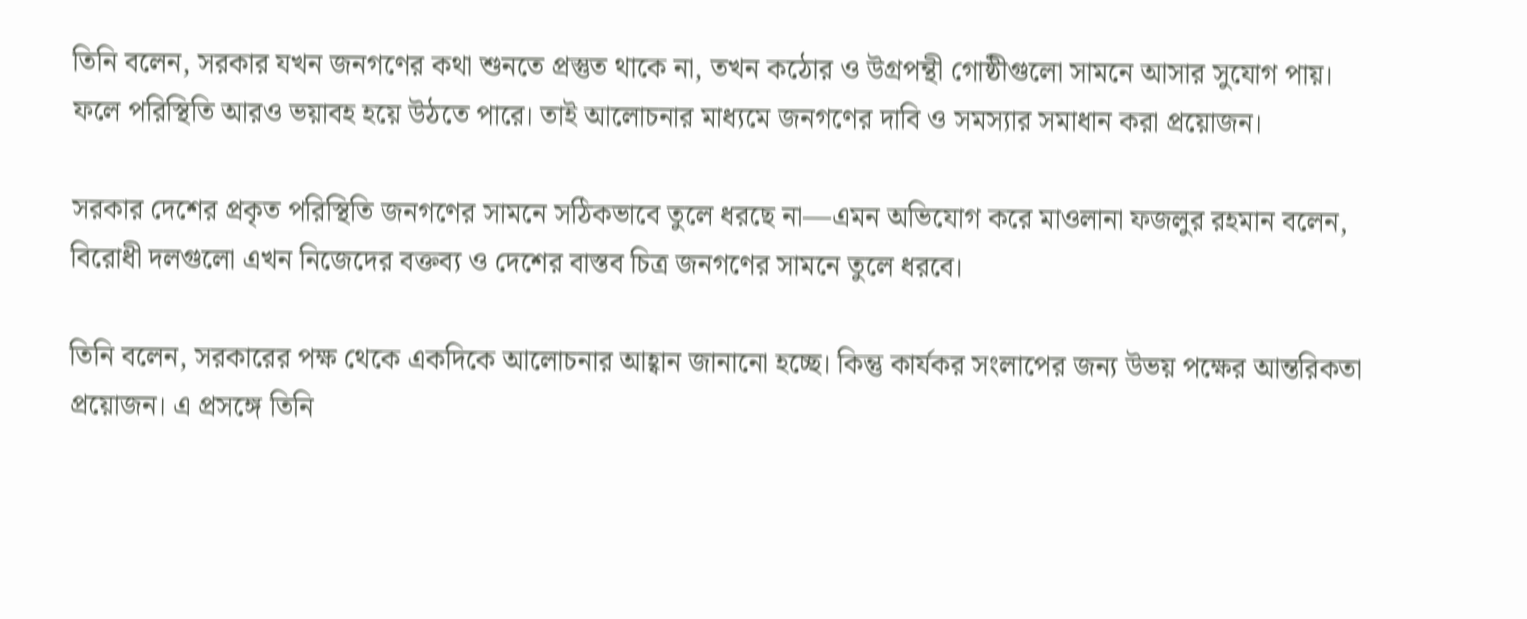তিনি বলেন, সরকার যখন জনগণের কথা শুনতে প্রস্তুত থাকে না, তখন কঠোর ও উগ্রপন্থী গোষ্ঠীগুলো সামনে আসার সুযোগ পায়। ফলে পরিস্থিতি আরও ভয়াবহ হয়ে উঠতে পারে। তাই আলোচনার মাধ্যমে জনগণের দাবি ও সমস্যার সমাধান করা প্রয়োজন।

সরকার দেশের প্রকৃত পরিস্থিতি জনগণের সামনে সঠিকভাবে তুলে ধরছে না—এমন অভিযোগ করে মাওলানা ফজলুর রহমান বলেন, বিরোধী দলগুলো এখন নিজেদের বক্তব্য ও দেশের বাস্তব চিত্র জনগণের সামনে তুলে ধরবে।

তিনি বলেন, সরকারের পক্ষ থেকে একদিকে আলোচনার আহ্বান জানানো হচ্ছে। কিন্তু কার্যকর সংলাপের জন্য উভয় পক্ষের আন্তরিকতা প্রয়োজন। এ প্রসঙ্গে তিনি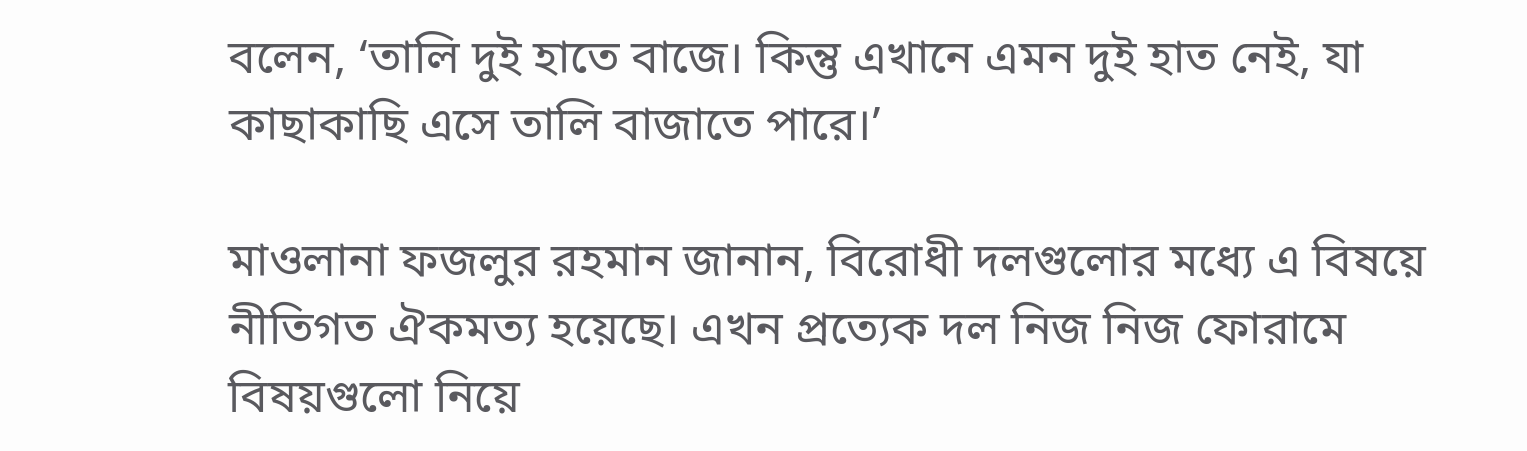বলেন, ‘তালি দুই হাতে বাজে। কিন্তু এখানে এমন দুই হাত নেই, যা কাছাকাছি এসে তালি বাজাতে পারে।’

মাওলানা ফজলুর রহমান জানান, বিরোধী দলগুলোর মধ্যে এ বিষয়ে নীতিগত ঐকমত্য হয়েছে। এখন প্রত্যেক দল নিজ নিজ ফোরামে বিষয়গুলো নিয়ে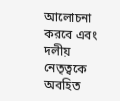আলোচনা করবে এবং দলীয় নেতৃত্বকে অবহিত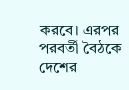করবে। এরপর পরবর্তী বৈঠকে দেশের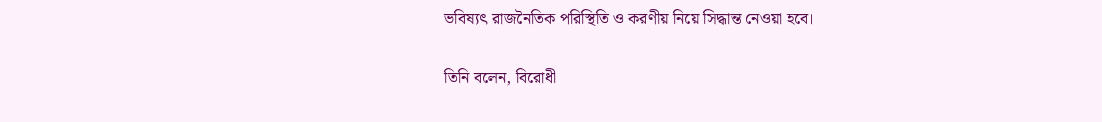ভবিষ্যৎ রাজনৈতিক পরিস্থিতি ও করণীয় নিয়ে সিদ্ধান্ত নেওয়া হবে।

তিনি বলেন, বিরোধী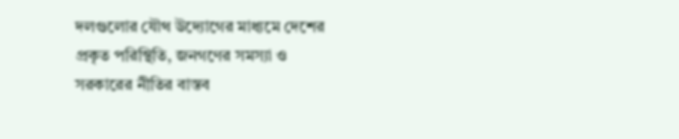দলগুলোর যৌথ উদ্যোগের মাধ্যমে দেশের প্রকৃত পরিস্থিতি, জনগণের সমস্যা ও সরকারের নীতির বাস্তব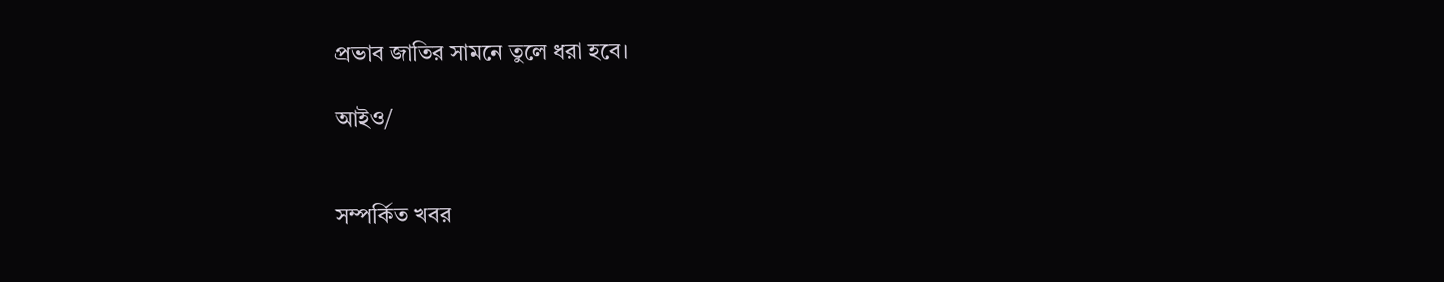প্রভাব জাতির সামনে তুলে ধরা হবে।

আইও/


সম্পর্কিত খবর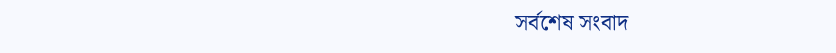সর্বশেষ সংবাদ